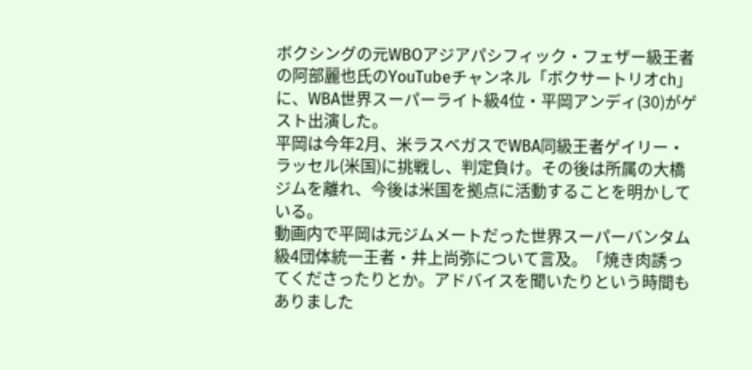ボクシングの元WBOアジアパシフィック・フェザー級王者の阿部麗也氏のYouTubeチャンネル「ボクサートリオch」に、WBA世界スーパーライト級4位・平岡アンディ(30)がゲスト出演した。
平岡は今年2月、米ラスベガスでWBA同級王者ゲイリー・ラッセル(米国)に挑戦し、判定負け。その後は所属の大橋ジムを離れ、今後は米国を拠点に活動することを明かしている。
動画内で平岡は元ジムメートだった世界スーパーバンタム級4団体統一王者・井上尚弥について言及。「焼き肉誘ってくださったりとか。アドバイスを聞いたりという時間もありました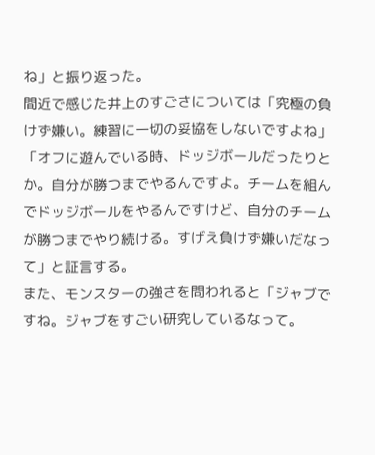ね」と振り返った。
間近で感じた井上のすごさについては「究極の負けず嫌い。練習に一切の妥協をしないですよね」「オフに遊んでいる時、ドッジボールだったりとか。自分が勝つまでやるんですよ。チームを組んでドッジボールをやるんですけど、自分のチームが勝つまでやり続ける。すげえ負けず嫌いだなって」と証言する。
また、モンスターの強さを問われると「ジャブですね。ジャブをすごい研究しているなって。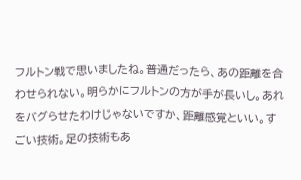フルトン戦で思いましたね。普通だったら、あの距離を合わせられない。明らかにフルトンの方が手が長いし。あれをバグらせたわけじゃないですか、距離感覚といい。すごい技術。足の技術もあ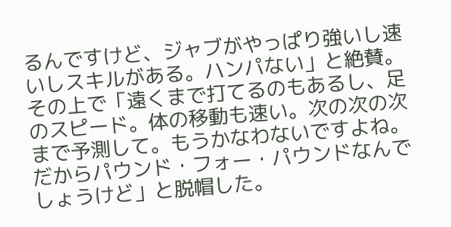るんですけど、ジャブがやっぱり強いし速いしスキルがある。ハンパない」と絶賛。
その上で「遠くまで打てるのもあるし、足のスピード。体の移動も速い。次の次の次まで予測して。もうかなわないですよね。だからパウンド・フォー・パウンドなんでしょうけど」と脱帽した。